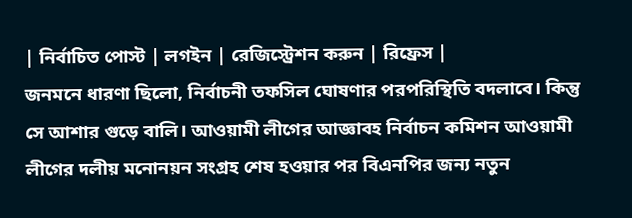| নির্বাচিত পোস্ট | লগইন | রেজিস্ট্রেশন করুন | রিফ্রেস |
জনমনে ধারণা ছিলো, নির্বাচনী তফসিল ঘোষণার পরপরিস্থিতি বদলাবে। কিন্তু সে আশার গুড়ে বালি। আওয়ামী লীগের আজ্ঞাবহ নির্বাচন কমিশন আওয়ামী লীগের দলীয় মনোনয়ন সংগ্রহ শেষ হওয়ার পর বিএনপির জন্য নতুন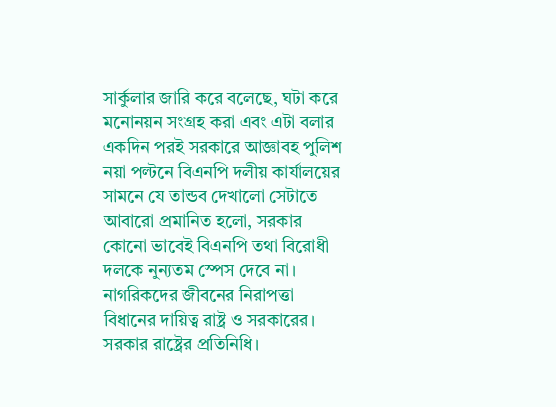সার্কুলার জারি করে বলেছে, ঘটা করে মনোনয়ন সংগ্রহ করা এবং এটা বলার একদিন পরই সরকারে আজ্ঞাবহ পুলিশ নয়া পল্টনে বিএনপি দলীয় কার্যালয়ের সামনে যে তান্ডব দেখালো সেটাতে আবারো প্রমানিত হলো, সরকার কোনো ভাবেই বিএনপি তথা বিরোধী দলকে নুন্যতম স্পেস দেবে না।
নাগরিকদের জীবনের নিরাপত্তা বিধানের দায়িত্ব রাষ্ট্র ও সরকারের। সরকার রাষ্ট্রের প্রতিনিধি।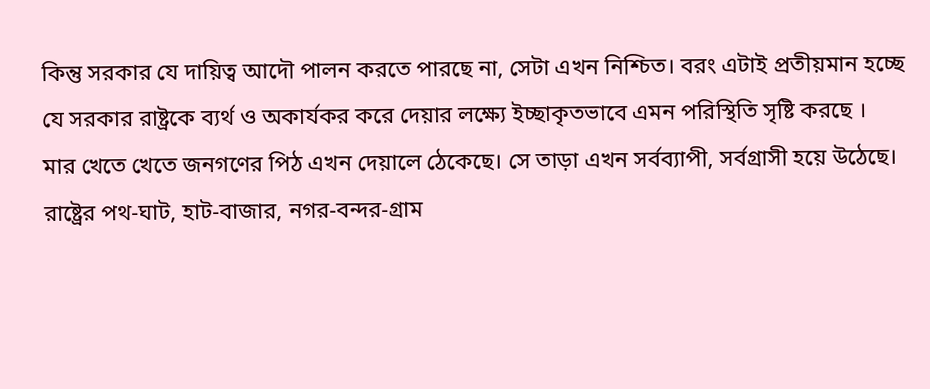কিন্তু সরকার যে দায়িত্ব আদৌ পালন করতে পারছে না, সেটা এখন নিশ্চিত। বরং এটাই প্রতীয়মান হচ্ছে যে সরকার রাষ্ট্রকে ব্যর্থ ও অকার্যকর করে দেয়ার লক্ষ্যে ইচ্ছাকৃতভাবে এমন পরিস্থিতি সৃষ্টি করছে ।
মার খেতে খেতে জনগণের পিঠ এখন দেয়ালে ঠেকেছে। সে তাড়া এখন সর্বব্যাপী, সর্বগ্রাসী হয়ে উঠেছে। রাষ্ট্রের পথ-ঘাট, হাট-বাজার, নগর-বন্দর-গ্রাম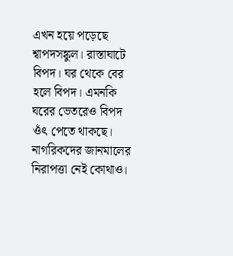এখন হয়ে পড়েছে শ্বাপদসঙ্কুল। রাস্তাঘাটে বিপদ। ঘর থেকে বের হলে বিপদ। এমনকি ঘরের ভেতরেও বিপদ ওঁৎ পেতে থাকছে। নাগরিকদের জানমালের নিরাপত্তা নেই কোথাও।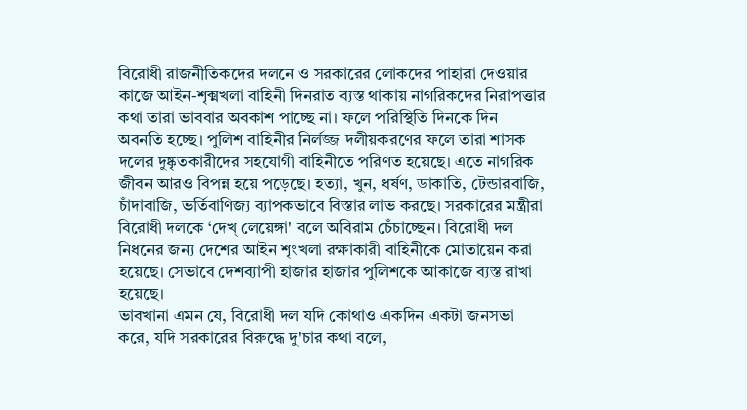বিরোধী রাজনীতিকদের দলনে ও সরকারের লোকদের পাহারা দেওয়ার কাজে আইন-শৃক্মখলা বাহিনী দিনরাত ব্যস্ত থাকায় নাগরিকদের নিরাপত্তার কথা তারা ভাববার অবকাশ পাচ্ছে না। ফলে পরিস্থিতি দিনকে দিন অবনতি হচ্ছে। পুলিশ বাহিনীর নির্লজ্জ দলীয়করণের ফলে তারা শাসক দলের দুষ্কৃতকারীদের সহযোগী বাহিনীতে পরিণত হয়েছে। এতে নাগরিক জীবন আরও বিপন্ন হয়ে পড়েছে। হত্যা, খুন, ধর্ষণ, ডাকাতি, টেন্ডারবাজি, চাঁদাবাজি, ভর্তিবাণিজ্য ব্যাপকভাবে বিস্তার লাভ করছে। সরকারের মন্ত্রীরা বিরোধী দলকে ‘দেখ্ লেয়েঙ্গা' বলে অবিরাম চেঁচাচ্ছেন। বিরোধী দল নিধনের জন্য দেশের আইন শৃংখলা রক্ষাকারী বাহিনীকে মোতায়েন করা হয়েছে। সেভাবে দেশব্যাপী হাজার হাজার পুলিশকে আকাজে ব্যস্ত রাখা হয়েছে।
ভাবখানা এমন যে, বিরোধী দল যদি কোথাও একদিন একটা জনসভা করে, যদি সরকারের বিরুদ্ধে দু'চার কথা বলে,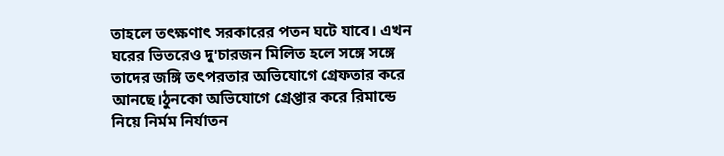তাহলে তৎক্ষণাৎ সরকারের পতন ঘটে যাবে। এখন ঘরের ভিতরেও দু'চারজন মিলিত হলে সঙ্গে সঙ্গে তাদের জঙ্গি তৎপরতার অভিযোগে গ্রেফতার করে আনছে।ঠুনকো অভিযোগে গ্রেপ্তার করে রিমান্ডে নিয়ে নির্মম নির্যাতন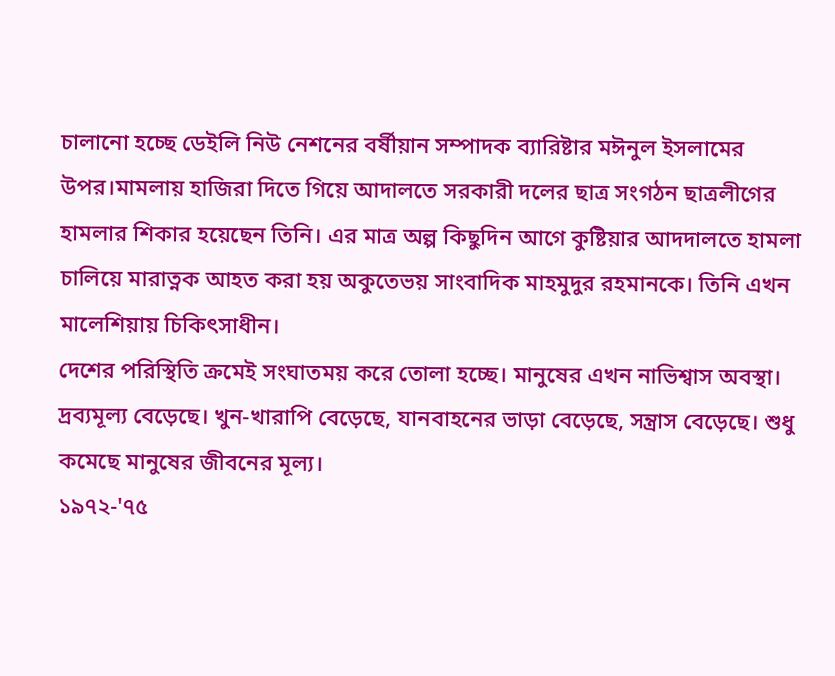চালানো হচ্ছে ডেইলি নিউ নেশনের বর্ষীয়ান সম্পাদক ব্যারিষ্টার মঈনুল ইসলামের উপর।মামলায় হাজিরা দিতে গিয়ে আদালতে সরকারী দলের ছাত্র সংগঠন ছাত্রলীগের হামলার শিকার হয়েছেন তিনি। এর মাত্র অল্প কিছুদিন আগে কুষ্টিয়ার আদদালতে হামলা চালিয়ে মারাত্নক আহত করা হয় অকুতেভয় সাংবাদিক মাহমুদুর রহমানকে। তিনি এখন মালেশিয়ায় চিকিৎসাধীন।
দেশের পরিস্থিতি ক্রমেই সংঘাতময় করে তোলা হচ্ছে। মানুষের এখন নাভিশ্বাস অবস্থা। দ্রব্যমূল্য বেড়েছে। খুন-খারাপি বেড়েছে, যানবাহনের ভাড়া বেড়েছে, সন্ত্রাস বেড়েছে। শুধু কমেছে মানুষের জীবনের মূল্য।
১৯৭২-'৭৫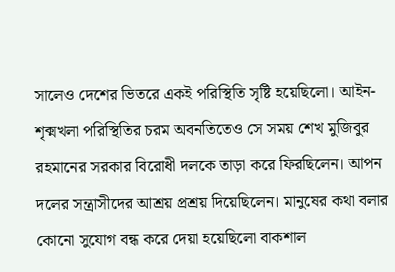সালেও দেশের ভিতরে একই পরিস্থিতি সৃষ্টি হয়েছিলো। আইন-শৃক্মখলা পরিস্থিতির চরম অবনতিতেও সে সময় শেখ মুজিবুর রহমানের সরকার বিরোধী দলকে তাড়া করে ফিরছিলেন। আপন দলের সন্ত্রাসীদের আশ্রয় প্রশ্রয় দিয়েছিলেন। মানুষের কথা বলার কোনো সুযোগ বন্ধ করে দেয়া হয়েছিলো বাকশাল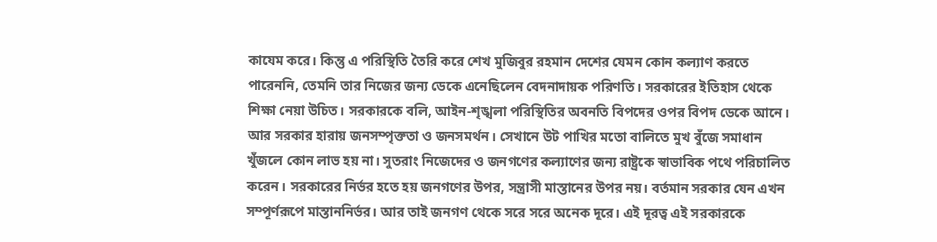কাযেম করে। কিন্তু এ পরিস্থিতি তৈরি করে শেখ মুজিবুর রহমান দেশের যেমন কোন কল্যাণ করতে পারেননি, তেমনি তার নিজের জন্য ডেকে এনেছিলেন বেদনাদায়ক পরিণতি। সরকারের ইতিহাস থেকে শিক্ষা নেয়া উচিত। সরকারকে বলি, আইন-শৃঙ্খলা পরিস্থিতির অবনতি বিপদের ওপর বিপদ ডেকে আনে। আর সরকার হারায় জনসম্পৃক্ততা ও জনসমর্থন। সেখানে উট পাখির মতো বালিতে মুখ বুঁজে সমাধান খুঁজলে কোন লাভ হয় না। সুতরাং নিজেদের ও জনগণের কল্যাণের জন্য রাষ্ট্রকে স্বাভাবিক পথে পরিচালিত করেন। সরকারের নির্ভর হতে হয় জনগণের উপর, সন্ত্রাসী মাস্তানের উপর নয়। বর্তমান সরকার যেন এখন সম্পূর্ণরূপে মাস্তাননির্ভর। আর তাই জনগণ থেকে সরে সরে অনেক দূরে। এই দূরত্ব এই সরকারকে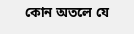কোন অতলে যে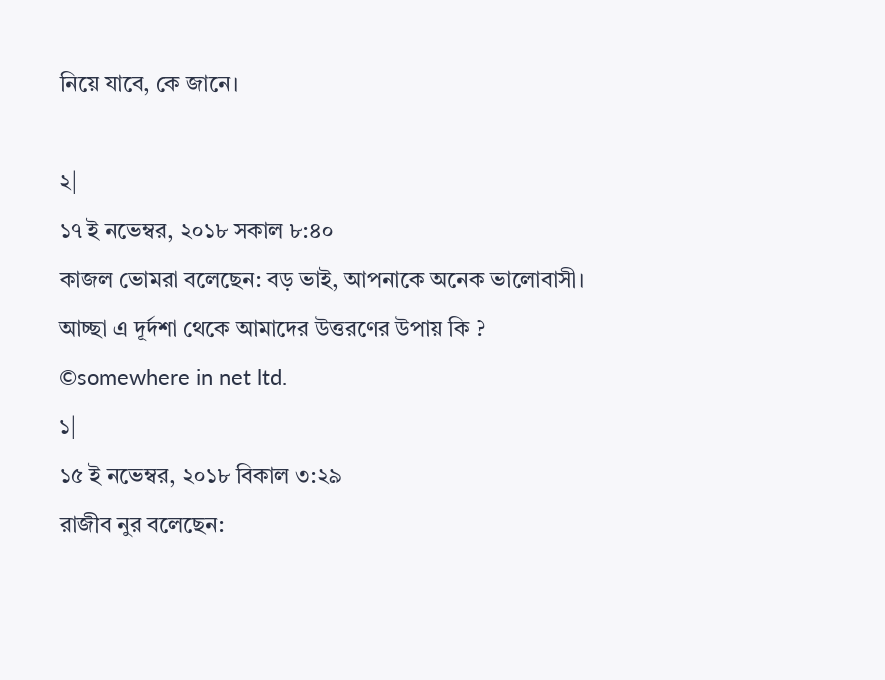নিয়ে যাবে, কে জানে।

২|
১৭ ই নভেম্বর, ২০১৮ সকাল ৮:৪০
কাজল ভোমরা বলেছেন: বড় ভাই, আপনাকে অনেক ভালোবাসী। আচ্ছা এ দূর্দশা থেকে আমাদের উত্তরণের উপায় কি ?
©somewhere in net ltd.
১|
১৫ ই নভেম্বর, ২০১৮ বিকাল ৩:২৯
রাজীব নুর বলেছেন: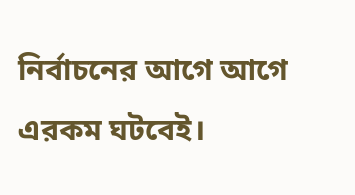নির্বাচনের আগে আগে এরকম ঘটবেই।